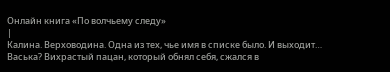Онлайн книга «По волчьему следу»
|
Калина. Верховодина. Одна из тех, чье имя в списке было. И выходит… Васька? Вихрастый пацан, который обнял себя, сжался в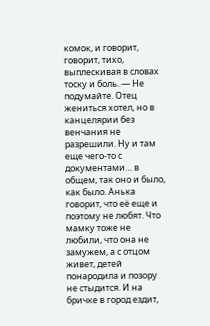комок, и говорит, говорит, тихо, выплескивая в словах тоску и боль. — Не подумайте. Отец жениться хотел, но в канцелярии без венчания не разрешили. Ну и там еще чего-то с документами… в общем, так оно и было, как было. Анька говорит, что её еще и поэтому не любят. Что мамку тоже не любили, что она не замужем, а с отцом живет, детей понародила и позору не стыдится. И на бричке в город ездит,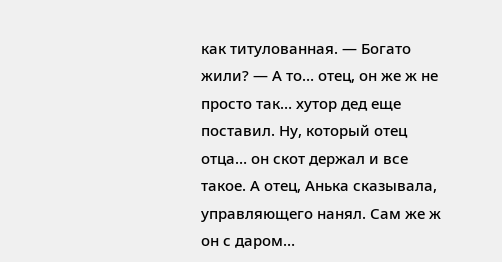как титулованная. — Богато жили? — А то… отец, он же ж не просто так… хутор дед еще поставил. Ну, который отец отца… он скот держал и все такое. А отец, Анька сказывала, управляющего нанял. Сам же ж он с даром…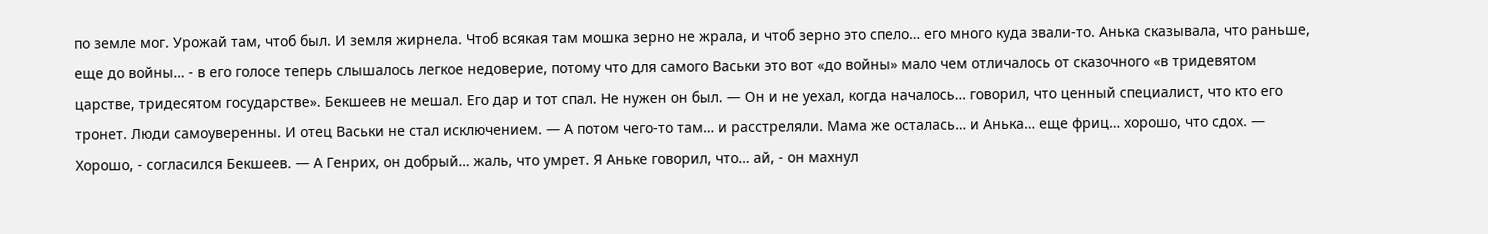по земле мог. Урожай там, чтоб был. И земля жирнела. Чтоб всякая там мошка зерно не жрала, и чтоб зерно это спело… его много куда звали-то. Анька сказывала, что раньше, еще до войны… - в его голосе теперь слышалось легкое недоверие, потому что для самого Васьки это вот «до войны» мало чем отличалось от сказочного «в тридевятом царстве, тридесятом государстве». Бекшеев не мешал. Его дар и тот спал. Не нужен он был. — Он и не уехал, когда началось… говорил, что ценный специалист, что кто его тронет. Люди самоуверенны. И отец Васьки не стал исключением. — А потом чего-то там… и расстреляли. Мама же осталась… и Анька… еще фриц… хорошо, что сдох. — Хорошо, - согласился Бекшеев. — А Генрих, он добрый… жаль, что умрет. Я Аньке говорил, что… ай, - он махнул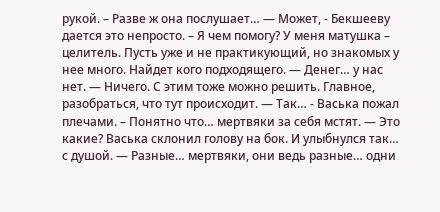рукой. – Разве ж она послушает… — Может, - Бекшееву дается это непросто. – Я чем помогу? У меня матушка – целитель. Пусть уже и не практикующий, но знакомых у нее много. Найдет кого подходящего. — Денег… у нас нет. — Ничего. С этим тоже можно решить. Главное, разобраться, что тут происходит. — Так… - Васька пожал плечами. – Понятно что… мертвяки за себя мстят. — Это какие? Васька склонил голову на бок. И улыбнулся так… с душой. — Разные… мертвяки, они ведь разные… одни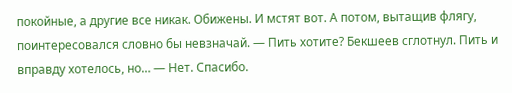покойные, а другие все никак. Обижены. И мстят вот. А потом, вытащив флягу, поинтересовался словно бы невзначай. — Пить хотите? Бекшеев сглотнул. Пить и вправду хотелось, но… — Нет. Спасибо.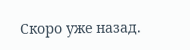Скоро уже назад.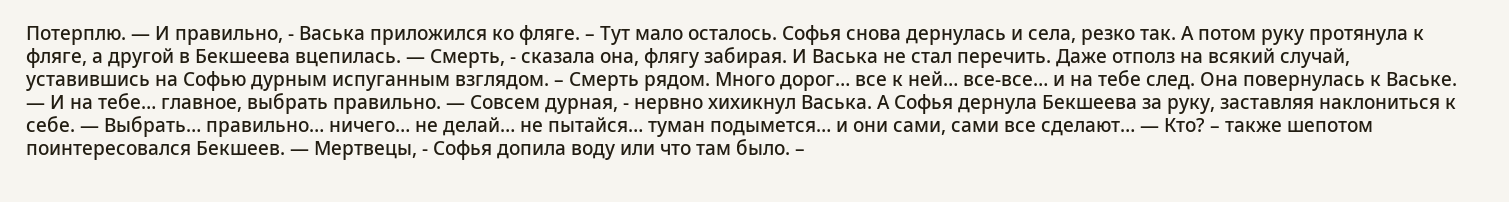Потерплю. — И правильно, - Васька приложился ко фляге. – Тут мало осталось. Софья снова дернулась и села, резко так. А потом руку протянула к фляге, а другой в Бекшеева вцепилась. — Смерть, - сказала она, флягу забирая. И Васька не стал перечить. Даже отполз на всякий случай, уставившись на Софью дурным испуганным взглядом. – Смерть рядом. Много дорог… все к ней… все-все… и на тебе след. Она повернулась к Ваське. — И на тебе… главное, выбрать правильно. — Совсем дурная, - нервно хихикнул Васька. А Софья дернула Бекшеева за руку, заставляя наклониться к себе. — Выбрать… правильно… ничего… не делай… не пытайся… туман подымется… и они сами, сами все сделают… — Кто? – также шепотом поинтересовался Бекшеев. — Мертвецы, - Софья допила воду или что там было. –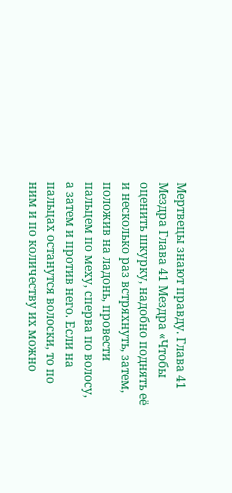Мертвецы знают правду. Глава 41 Мездра Глава 41 Мездра «Чтобы оценить шкурку, надобно поднять её и несколько раз встряхнуть, затем, положив на ладонь, провести пальцем по меху, сперва по волосу, а затем и против него. Если на пальцах останутся волоски, то по ним и по количеству их можно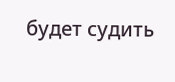будет судить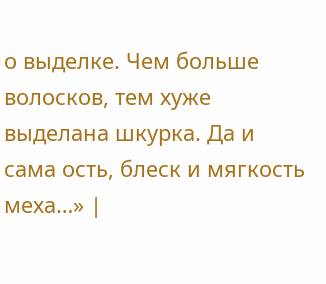о выделке. Чем больше волосков, тем хуже выделана шкурка. Да и сама ость, блеск и мягкость меха…» |